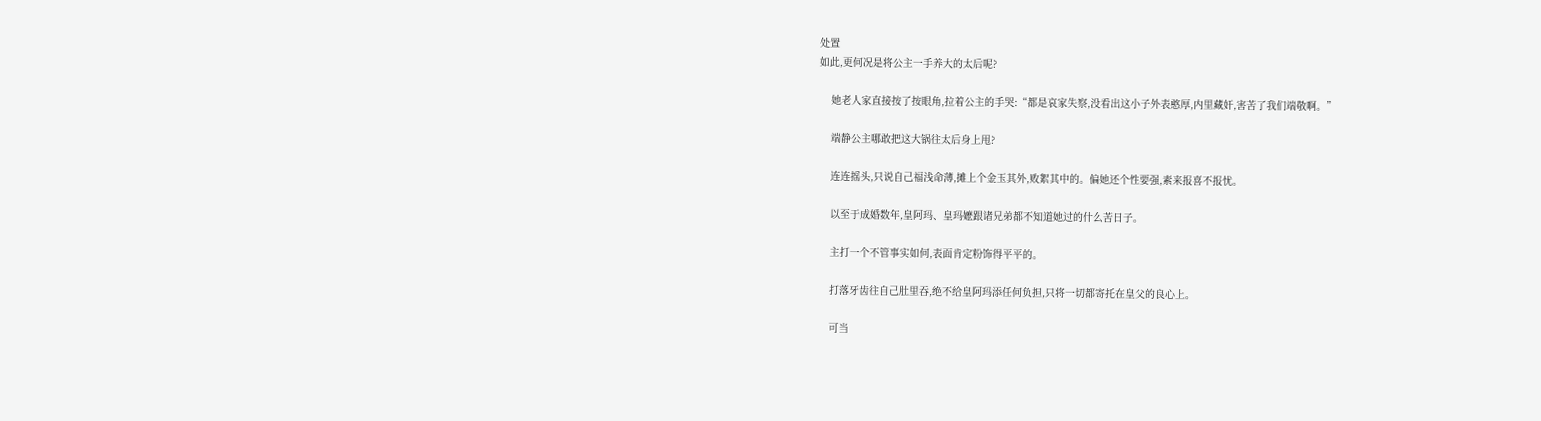处置
如此,更何况是将公主一手养大的太后呢?

    她老人家直接按了按眼角,拉着公主的手哭:“都是哀家失察,没看出这小子外表憨厚,内里藏奸,害苦了我们端敬啊。”

    端静公主哪敢把这大锅往太后身上甩?

    连连摇头,只说自己福浅命薄,摊上个金玉其外,败絮其中的。偏她还个性要强,素来报喜不报忧。

    以至于成婚数年,皇阿玛、皇玛嬷跟诸兄弟都不知道她过的什么苦日子。

    主打一个不管事实如何,表面肯定粉饰得平平的。

    打落牙齿往自己肚里吞,绝不给皇阿玛添任何负担,只将一切都寄托在皇父的良心上。

    可当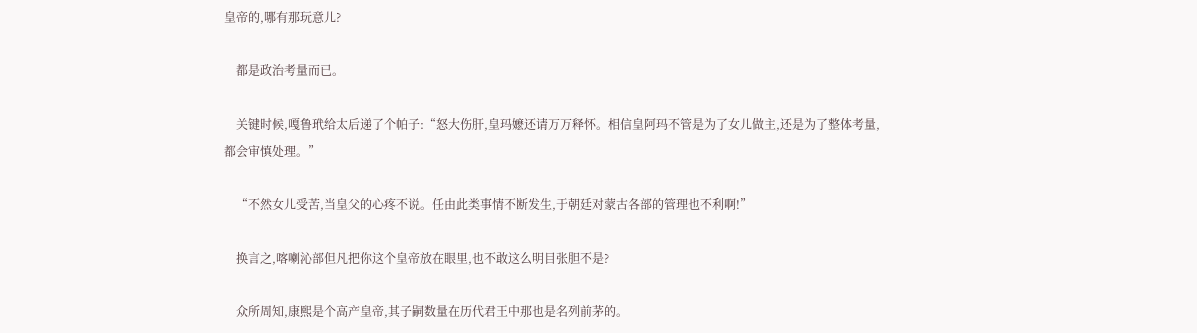皇帝的,哪有那玩意儿?

    都是政治考量而已。

    关键时候,嘎鲁玳给太后递了个帕子:“怒大伤肝,皇玛嬷还请万万释怀。相信皇阿玛不管是为了女儿做主,还是为了整体考量,都会审慎处理。”

    “不然女儿受苦,当皇父的心疼不说。任由此类事情不断发生,于朝廷对蒙古各部的管理也不利啊!”

    换言之,喀喇沁部但凡把你这个皇帝放在眼里,也不敢这么明目张胆不是?

    众所周知,康熙是个高产皇帝,其子嗣数量在历代君王中那也是名列前茅的。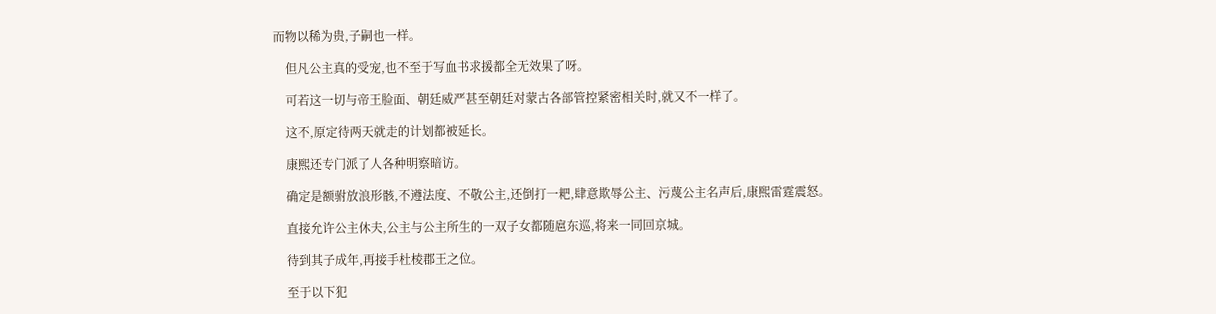而物以稀为贵,子嗣也一样。

    但凡公主真的受宠,也不至于写血书求援都全无效果了呀。

    可若这一切与帝王脸面、朝廷威严甚至朝廷对蒙古各部管控紧密相关时,就又不一样了。

    这不,原定待两天就走的计划都被延长。

    康熙还专门派了人各种明察暗访。

    确定是额驸放浪形骸,不遵法度、不敬公主,还倒打一耙,肆意欺辱公主、污蔑公主名声后,康熙雷霆震怒。

    直接允许公主休夫,公主与公主所生的一双子女都随扈东巡,将来一同回京城。

    待到其子成年,再接手杜棱郡王之位。

    至于以下犯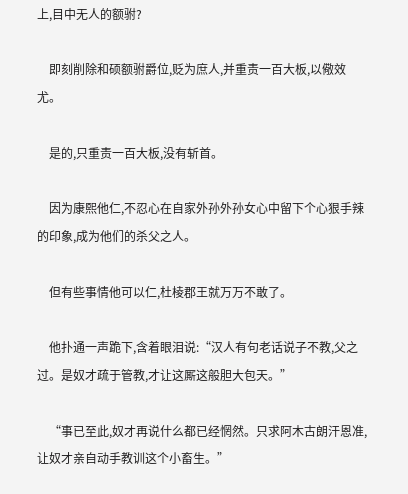上,目中无人的额驸?

    即刻削除和硕额驸爵位,贬为庶人,并重责一百大板,以儆效尤。

    是的,只重责一百大板,没有斩首。

    因为康熙他仁,不忍心在自家外孙外孙女心中留下个心狠手辣的印象,成为他们的杀父之人。

    但有些事情他可以仁,杜棱郡王就万万不敢了。

    他扑通一声跪下,含着眼泪说:“汉人有句老话说子不教,父之过。是奴才疏于管教,才让这厮这般胆大包天。”

    “事已至此,奴才再说什么都已经惘然。只求阿木古朗汗恩准,让奴才亲自动手教训这个小畜生。”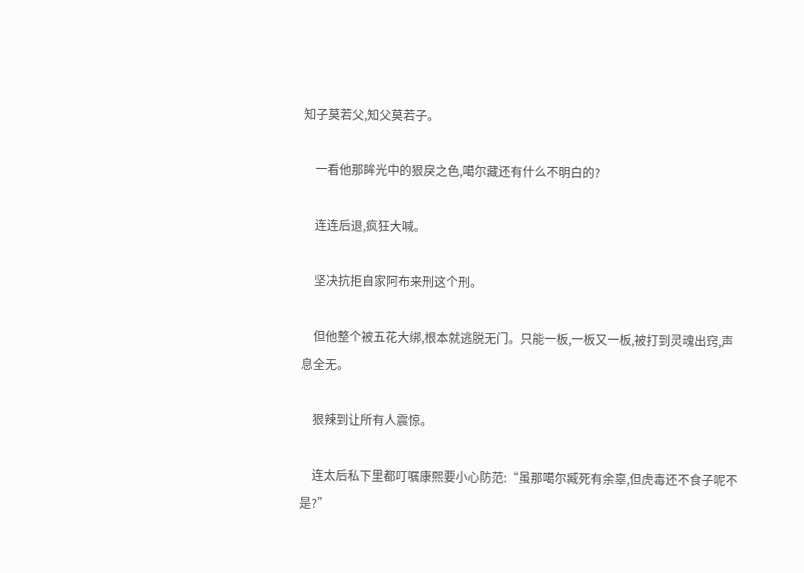知子莫若父,知父莫若子。

    一看他那眸光中的狠戾之色,噶尔藏还有什么不明白的?

    连连后退,疯狂大喊。

    坚决抗拒自家阿布来刑这个刑。

    但他整个被五花大绑,根本就逃脱无门。只能一板,一板又一板,被打到灵魂出窍,声息全无。

    狠辣到让所有人震惊。

    连太后私下里都叮嘱康熙要小心防范:“虽那噶尔臧死有余辜,但虎毒还不食子呢不是?”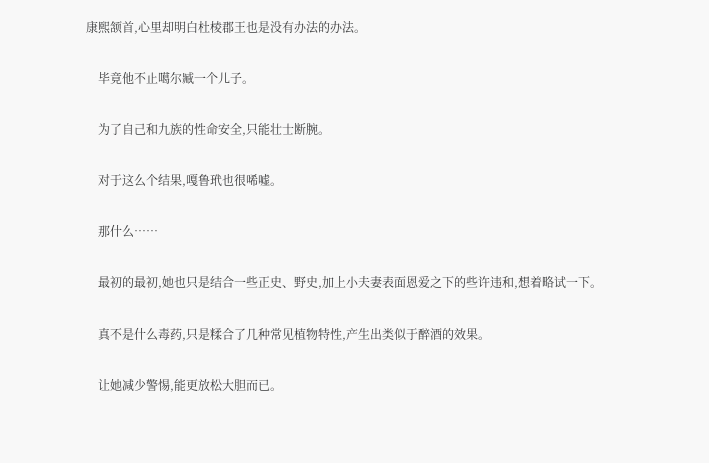康熙颔首,心里却明白杜棱郡王也是没有办法的办法。

    毕竟他不止噶尔臧一个儿子。

    为了自己和九族的性命安全,只能壮士断腕。

    对于这么个结果,嘎鲁玳也很唏嘘。

    那什么……

    最初的最初,她也只是结合一些正史、野史,加上小夫妻表面恩爱之下的些许违和,想着略试一下。

    真不是什么毒药,只是糅合了几种常见植物特性,产生出类似于醉酒的效果。

    让她减少警惕,能更放松大胆而已。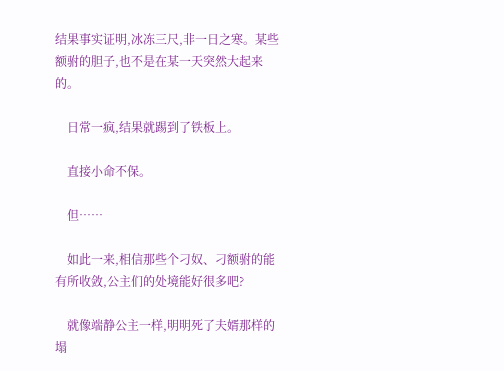结果事实证明,冰冻三尺,非一日之寒。某些额驸的胆子,也不是在某一天突然大起来的。

    日常一疯,结果就踢到了铁板上。

    直接小命不保。

    但……

    如此一来,相信那些个刁奴、刁额驸的能有所收敛,公主们的处境能好很多吧?

    就像端静公主一样,明明死了夫婿那样的塌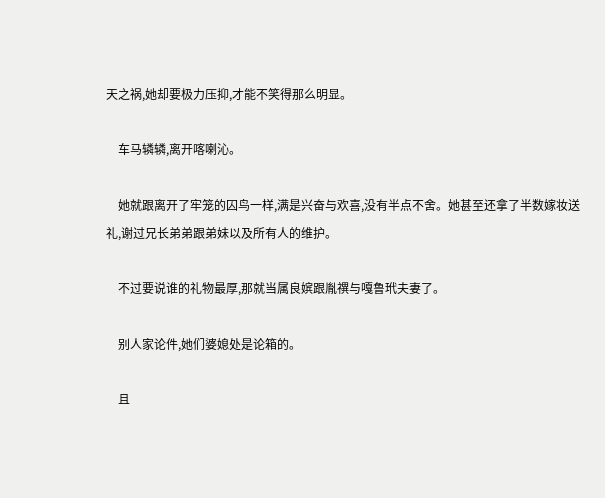天之祸,她却要极力压抑,才能不笑得那么明显。

    车马辚辚,离开喀喇沁。

    她就跟离开了牢笼的囚鸟一样,满是兴奋与欢喜,没有半点不舍。她甚至还拿了半数嫁妆送礼,谢过兄长弟弟跟弟妹以及所有人的维护。

    不过要说谁的礼物最厚,那就当属良嫔跟胤禩与嘎鲁玳夫妻了。

    别人家论件,她们婆媳处是论箱的。

    且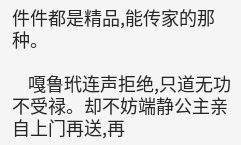件件都是精品,能传家的那种。

    嘎鲁玳连声拒绝,只道无功不受禄。却不妨端静公主亲自上门再送,再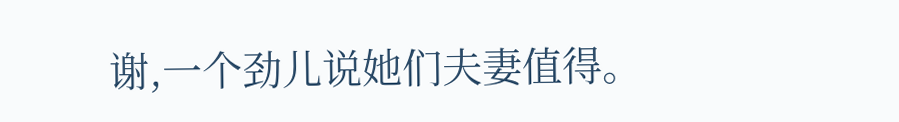谢,一个劲儿说她们夫妻值得。